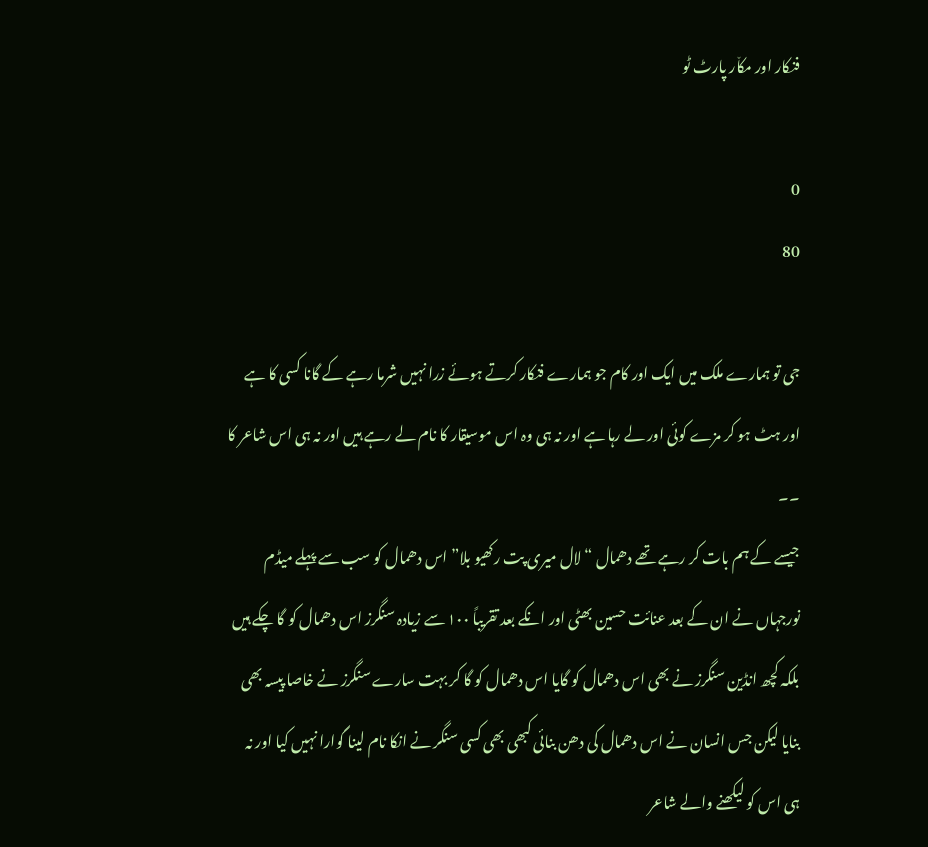فنکار اور مکا٘ر پارٹ ٹو

0
80

جی تو ہمارے ملک میں ایک اور کام جو ہمارے فنکار کرتے ہوئے زرا نہیں شرما رہے کے گانا کسی کا ہے اور ہٹ ہو کر مزے کوئی اور لے رہا ہے اور نہ ہی وہ اس موسیقار کا نام لے رہے ہیں اور نہ ہی اس شاعر کا ۔۔
جیسے کے ہم بات کر رہے تھے دھمال “ لال میری پت رکھیو بلا” اس دھمال کو سب سے پہلے میڈم نورجہاں نے ان کے بعد عنائت حسین بھٹی اور انکے بعد تقریباً ۱۰۰ سے زیادہ سنگرز اس دھمال کو گا چکے ہیں بلکہ کچھ انڈین سنگرز نے بھی اس دھمال کو گایا اس دھمال کو گا کر بہت سارے سنگرز نے خاصا پیسہ بھی بنایا لیکن جس انسان نے اس دھمال کی دھن بنائی کبھی بھی کسی سنگر نے انکا نام لینا گوارا نہیں کیا اور نہ ہی اس کو لیکھنے والے شاعر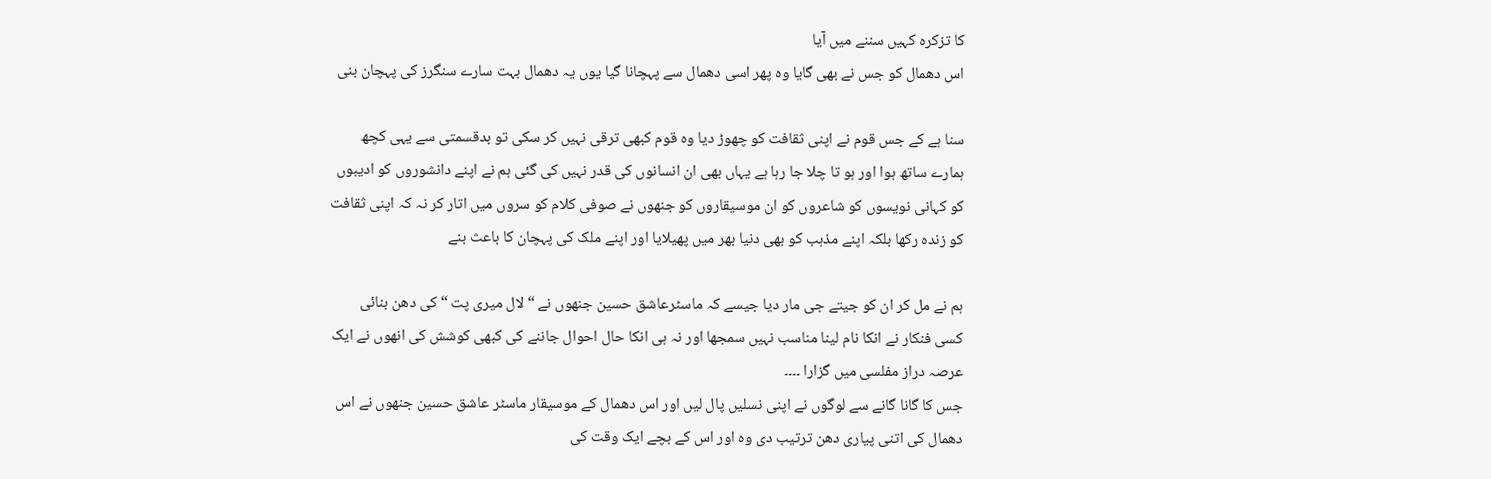کا تزکرہ کہیں سننے میں آیا
اس دھمال کو جس نے بھی گایا وہ پھر اسی دھمال سے پہچانا گیا یوں یہ دھمال بہت سارے سنگرز کی پہچان بنی

سنا ہے کے جس قوم نے اپنی ثقافت کو چھوڑ دیا وہ قوم کبھی ترقی نہیں کر سکی تو بدقسمتی سے یہی کچھ ہمارے ساتھ ہوا اور ہو تا چلا جا رہا ہے یہاں بھی ان انسانوں کی قدر نہیں کی گئی ہم نے اپنے دانشوروں کو ادیبوں کو کہانی نویسوں کو شاعروں کو ان موسیقاروں کو جنھوں نے صوفی کلام کو سروں میں اتار کر نہ کہ اپنی ثقافت کو زندہ رکھا بلکہ اپنے مذہب کو بھی دنیا بھر میں پھیلایا اور اپنے ملک کی پہچان کا باعث بنے

ہم نے مل کر ان کو جیتے جی مار دیا جیسے کہ ماسٹرعاشق حسین جنھوں نے “ لال میری پت “ کی دھن بنائی کسی فنکار نے انکا نام لینا مناسب نہیں سمجھا اور نہ ہی انکا حال احوال جاننے کی کبھی کوشش کی انھوں نے ایک عرصہ دراز مفلسی میں گزارا ۔۔۔۔
جس کا گانا گانے سے لوگوں نے اپنی نسلیں پال لیں اور اس دھمال کے موسیقار ماسٹر عاشق حسین جنھوں نے اس دھمال کی اتنی پیاری دھن ترتیب دی وہ اور اس کے بچے ایک وقت کی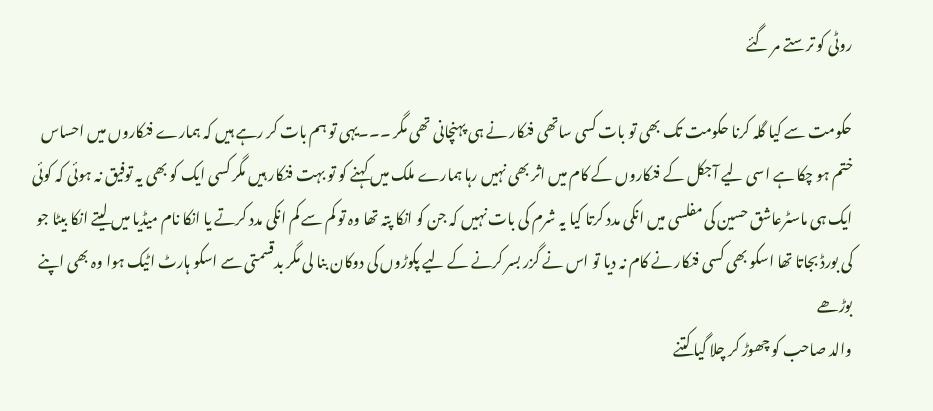روٹی کو ترستے مر گئے

حکومت سے کیا گلہ کرنا حکومت تک بھی تو بات کسی ساتھی فنکار نے ہی پہنچانی تھی مگر ۔۔۔یہی تو ہم بات کر رہے ہیں کہ ہمارے فنکاروں میں احساس ختم ہو چکا ہے اسی لیے آجکل کے فنکاروں کے کام میں اثر بھی نہیں رہا ہمارے ملک میں کہنے کو تو بہت فنکار ہیں مگر کسی ایک کو بھی یہ توفیق نہ ہوئی کہ کوئی ایک ہی ماسٹرعاشق حسین کی مفلسی میں انکی مدد کرتا کیا یہ شرم کی بات نہیں کہ جن کو انکا پتہ تھا وہ تو کم سے کم انکی مدد کرتے یا انکا نام میڈیا میں لیتے انکا بیٹا جو کی بورڈ بجاتا تھا اسکو بھی کسی فنکار نے کام نہ دیا تو اس نے گزر بسر کرنے کے لیے پکوڑوں کی دوکان بنا لی مگر بدقسمتی سے اسکو ہارٹ اٹیک ہوا وہ بھی اپنے بوڑھے
والد صاحب کو چھوڑ کر چلا گیا کتنے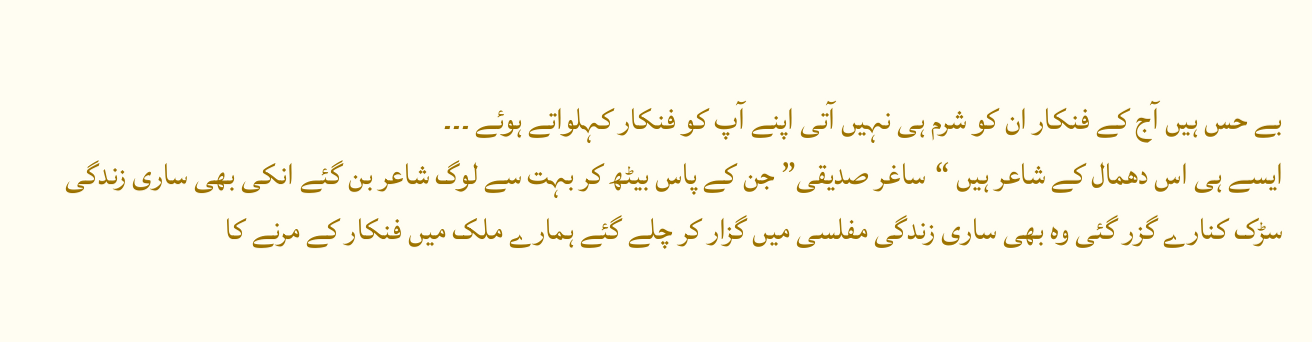بے حس ہیں آج کے فنکار ان کو شرم ہی نہیں آتی اپنے آپ کو فنکار کہلواتے ہوئے ۔۔۔
ایسے ہی اس دھمال کے شاعر ہیں “ساغر صدیقی” جن کے پاس بیٹھ کر بہت سے لوگ شاعر بن گئے انکی بھی ساری زندگی سڑک کنارے گزر گئی وہ بھی ساری زندگی مفلسی میں گزار کر چلے گئے ہمارے ملک میں فنکار کے مرنے کا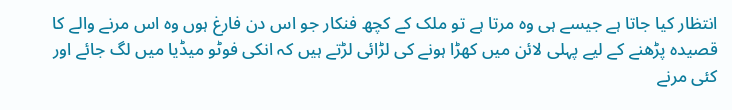انتظار کیا جاتا ہے جیسے ہی وہ مرتا ہے تو ملک کے کچھ فنکار جو اس دن فارغ ہوں وہ اس مرنے والے کا قصیدہ پڑھنے کے لیے پہلی لائن میں کھڑا ہونے کی لڑائی لڑتے ہیں کہ انکی فوٹو میڈیا میں لگ جائے اور کئی مرنے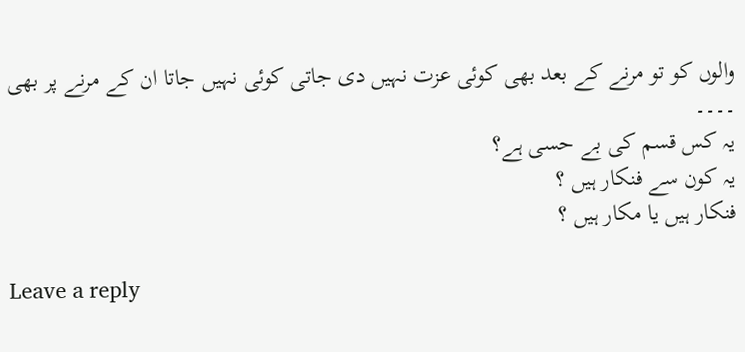والوں کو تو مرنے کے بعد بھی کوئی عزت نہیں دی جاتی کوئی نہیں جاتا ان کے مرنے پر بھی ۔۔۔۔
یہ کس قسم کی بے حسی ہے؟
یہ کون سے فنکار ہیں ؟
فنکار ہیں یا مکار ہیں ؟

Leave a reply